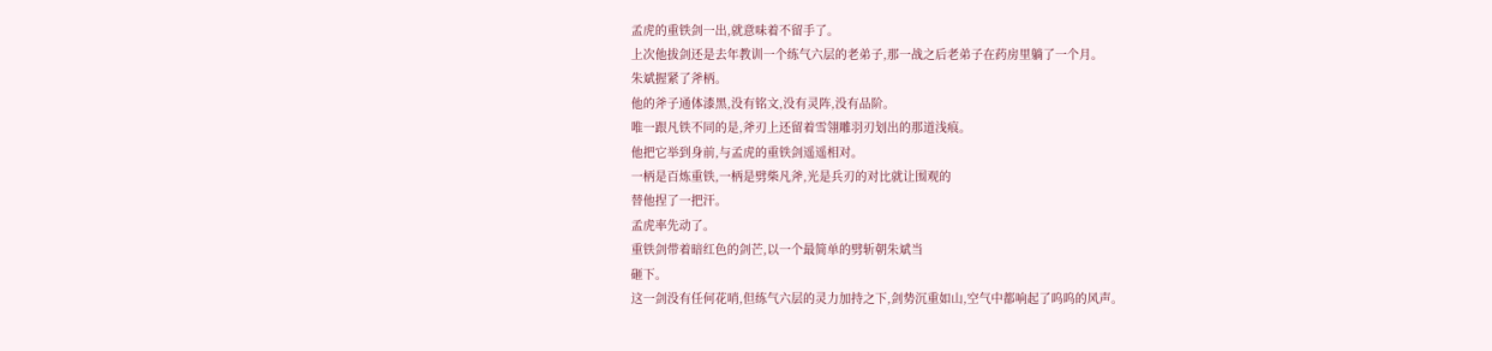孟虎的重铁剑一出,就意味着不留手了。
上次他拔剑还是去年教训一个练气六层的老弟子,那一战之后老弟子在药房里躺了一个月。
朱斌握紧了斧柄。
他的斧子通体漆黑,没有铭文,没有灵阵,没有品阶。
唯一跟凡铁不同的是,斧刃上还留着雪翎雕羽刃划出的那道浅痕。
他把它举到身前,与孟虎的重铁剑遥遥相对。
一柄是百炼重铁,一柄是劈柴凡斧,光是兵刃的对比就让围观的
替他捏了一把汗。
孟虎率先动了。
重铁剑带着暗红色的剑芒,以一个最简单的劈斩朝朱斌当
砸下。
这一剑没有任何花哨,但练气六层的灵力加持之下,剑势沉重如山,空气中都响起了呜呜的风声。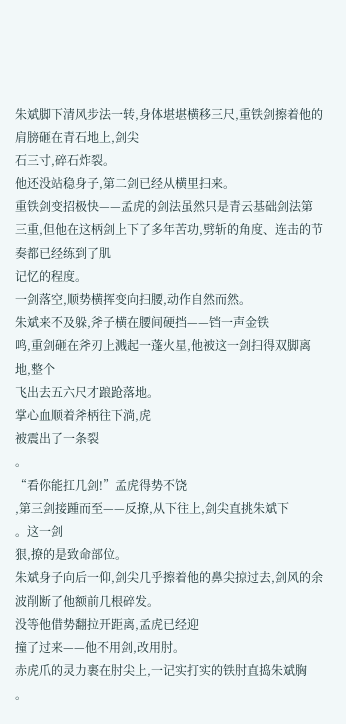朱斌脚下清风步法一转,身体堪堪横移三尺,重铁剑擦着他的肩膀砸在青石地上,剑尖
石三寸,碎石炸裂。
他还没站稳身子,第二剑已经从横里扫来。
重铁剑变招极快——孟虎的剑法虽然只是青云基础剑法第三重,但他在这柄剑上下了多年苦功,劈斩的角度、连击的节奏都已经练到了肌
记忆的程度。
一剑落空,顺势横挥变向扫腰,动作自然而然。
朱斌来不及躲,斧子横在腰间硬挡——铛一声金铁
鸣,重剑砸在斧刃上溅起一蓬火星,他被这一剑扫得双脚离地,整个
飞出去五六尺才踉跄落地。
掌心血顺着斧柄往下淌,虎
被震出了一条裂
。
“看你能扛几剑!”孟虎得势不饶
,第三剑接踵而至——反撩,从下往上,剑尖直挑朱斌下
。这一剑
狠,撩的是致命部位。
朱斌身子向后一仰,剑尖几乎擦着他的鼻尖掠过去,剑风的余波削断了他额前几根碎发。
没等他借势翻拉开距离,孟虎已经迎
撞了过来——他不用剑,改用肘。
赤虎爪的灵力裹在肘尖上,一记实打实的铁肘直捣朱斌胸
。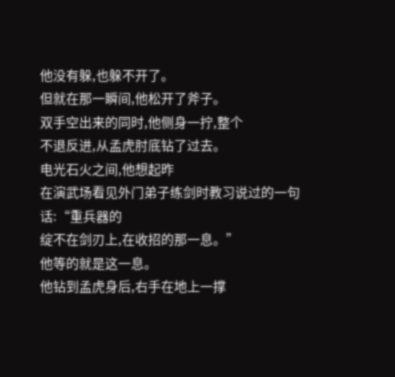他没有躲,也躲不开了。
但就在那一瞬间,他松开了斧子。
双手空出来的同时,他侧身一拧,整个
不退反进,从孟虎肘底钻了过去。
电光石火之间,他想起昨
在演武场看见外门弟子练剑时教习说过的一句话:“重兵器的
绽不在剑刃上,在收招的那一息。”
他等的就是这一息。
他钻到孟虎身后,右手在地上一撑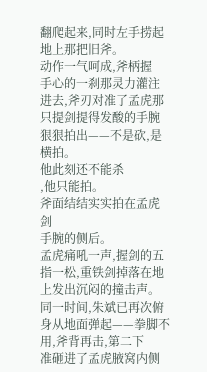翻爬起来,同时左手捞起地上那把旧斧。
动作一气呵成,斧柄握
手心的一刹那灵力灌注进去,斧刃对准了孟虎那只提剑提得发酸的手腕狠狠拍出——不是砍,是横拍。
他此刻还不能杀
,他只能拍。
斧面结结实实拍在孟虎剑
手腕的侧后。
孟虎痛吼一声,握剑的五指一松,重铁剑掉落在地上发出沉闷的撞击声。
同一时间,朱斌已再次俯身从地面弹起——拳脚不用,斧背再击,第二下
准砸进了孟虎腋窝内侧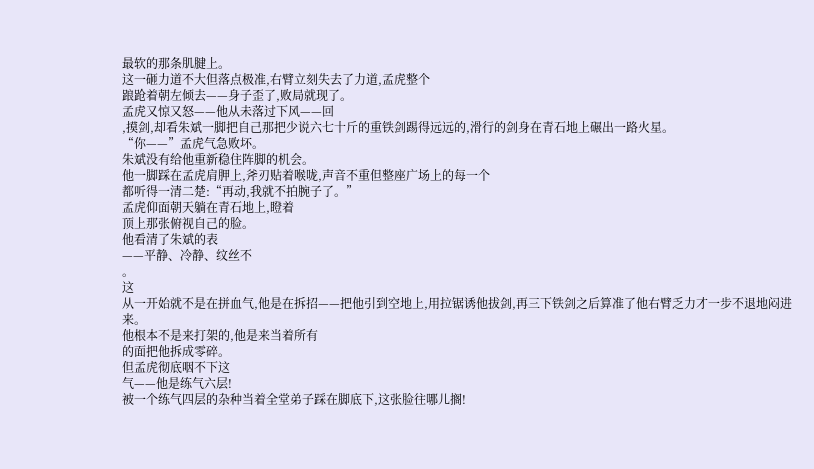最软的那条肌腱上。
这一砸力道不大但落点极准,右臂立刻失去了力道,孟虎整个
踉跄着朝左倾去——身子歪了,败局就现了。
孟虎又惊又怒——他从未落过下风——回
,摸剑,却看朱斌一脚把自己那把少说六七十斤的重铁剑踢得远远的,滑行的剑身在青石地上碾出一路火星。
“你——”孟虎气急败坏。
朱斌没有给他重新稳住阵脚的机会。
他一脚踩在孟虎肩胛上,斧刃贴着喉咙,声音不重但整座广场上的每一个
都听得一清二楚:“再动,我就不拍腕子了。”
孟虎仰面朝天躺在青石地上,瞪着
顶上那张俯视自己的脸。
他看清了朱斌的表
——平静、冷静、纹丝不
。
这
从一开始就不是在拼血气,他是在拆招——把他引到空地上,用拉锯诱他拔剑,再三下铁剑之后算准了他右臂乏力才一步不退地闷进来。
他根本不是来打架的,他是来当着所有
的面把他拆成零碎。
但孟虎彻底咽不下这
气——他是练气六层!
被一个练气四层的杂种当着全堂弟子踩在脚底下,这张脸往哪儿搁!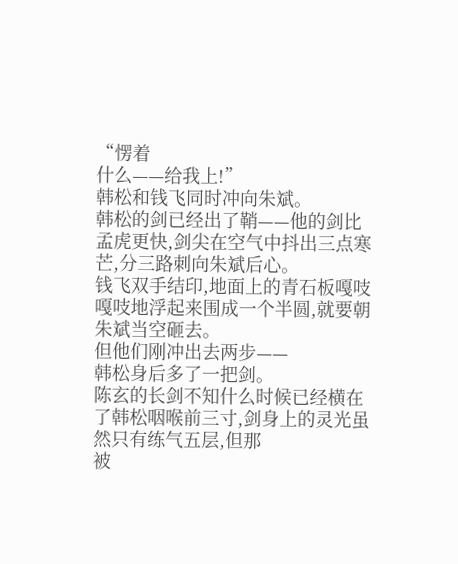“愣着
什么——给我上!”
韩松和钱飞同时冲向朱斌。
韩松的剑已经出了鞘——他的剑比孟虎更快,剑尖在空气中抖出三点寒芒,分三路刺向朱斌后心。
钱飞双手结印,地面上的青石板嘎吱嘎吱地浮起来围成一个半圆,就要朝朱斌当空砸去。
但他们刚冲出去两步——
韩松身后多了一把剑。
陈玄的长剑不知什么时候已经横在了韩松咽喉前三寸,剑身上的灵光虽然只有练气五层,但那
被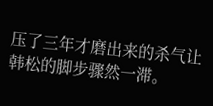压了三年才磨出来的杀气让韩松的脚步骤然一滞。